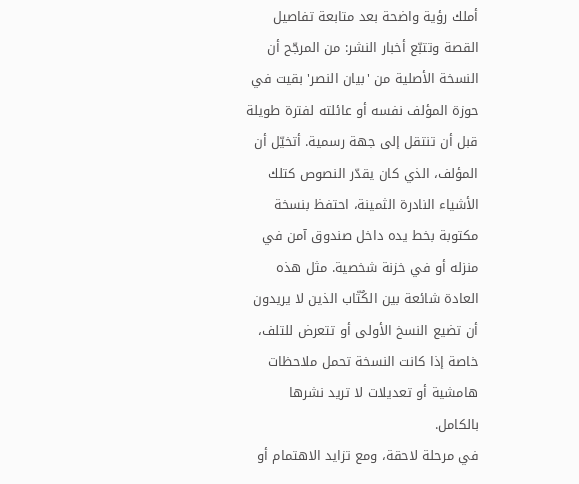أملك رؤية واضحة بعد متابعة تفاصيل القصة وتتبّع أخبار النشر: من المرجّح أن النسخة الأصلية من 'بيان النصر' بقيت في حوزة المؤلف نفسه أو عائلته لفترة طويلة قبل أن تنتقل إلى جهة رسمية. أتخيّل أن المؤلف، الذي كان يقدّر النصوص كتلك الأشياء النادرة الثمينة، احتفظ بنسخة مكتوبة بخط يده داخل صندوق آمن في منزله أو في خزنة شخصية. مثل هذه العادة شائعة بين الكُتّاب الذين لا يريدون أن تضيع النسخ الأولى أو تتعرض للتلف، خاصة إذا كانت النسخة تحمل ملاحظات هامشية أو تعديلات لا تريد نشرها بالكامل.
في مرحلة لاحقة، ومع تزايد الاهتمام أو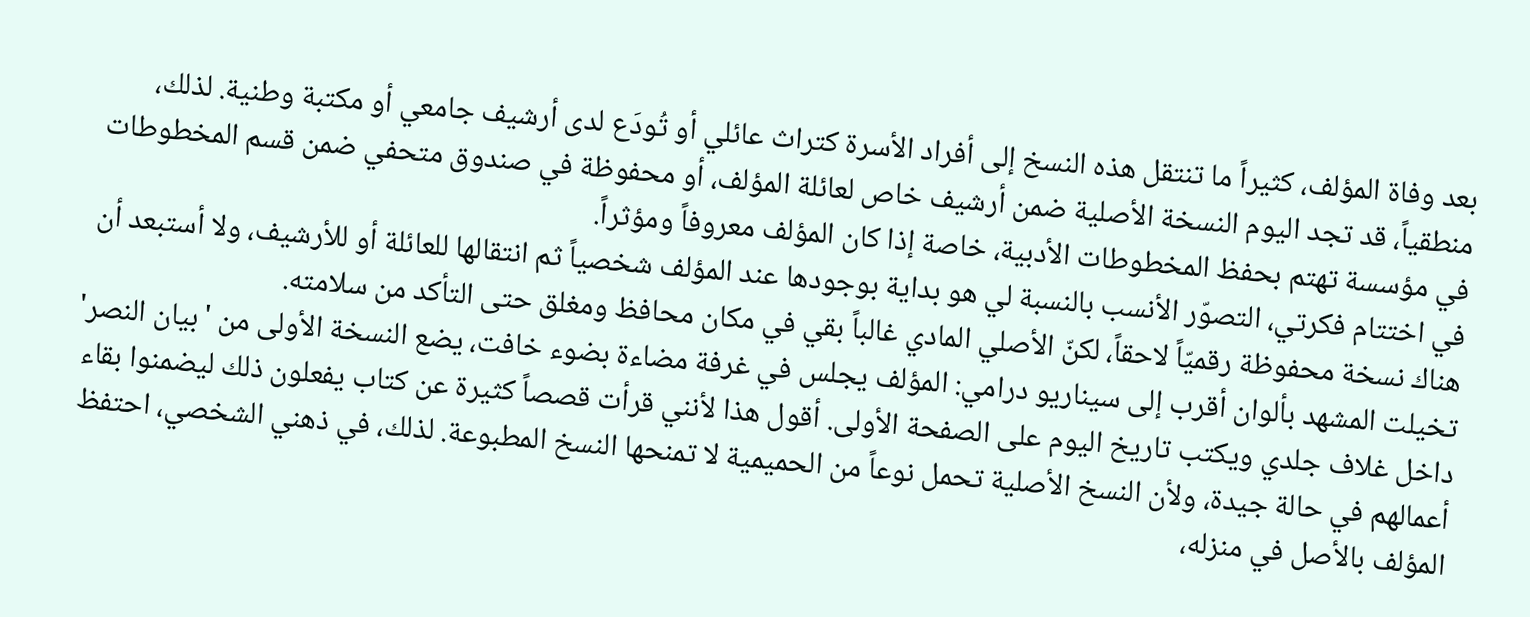بعد وفاة المؤلف، كثيراً ما تنتقل هذه النسخ إلى أفراد الأسرة كتراث عائلي أو تُودَع لدى أرشيف جامعي أو مكتبة وطنية. لذلك، منطقياً، قد تجد اليوم النسخة الأصلية ضمن أرشيف خاص لعائلة المؤلف، أو محفوظة في صندوق متحفي ضمن قسم المخطوطات في مؤسسة تهتم بحفظ المخطوطات الأدبية، خاصة إذا كان المؤلف معروفاً ومؤثراً.
في اختتام فكرتي، التصوّر الأنسب بالنسبة لي هو بداية بوجودها عند المؤلف شخصياً ثم انتقالها للعائلة أو للأرشيف، ولا أستبعد أن هناك نسخة محفوظة رقميّاً لاحقاً، لكنّ الأصلي المادي غالباً بقي في مكان محافظ ومغلق حتى التأكد من سلامته.
تخيلت المشهد بألوان أقرب إلى سيناريو درامي: المؤلف يجلس في غرفة مضاءة بضوء خافت، يضع النسخة الأولى من 'بيان النصر' داخل غلاف جلدي ويكتب تاريخ اليوم على الصفحة الأولى. أقول هذا لأنني قرأت قصصاً كثيرة عن كتاب يفعلون ذلك ليضمنوا بقاء أعمالهم في حالة جيدة، ولأن النسخ الأصلية تحمل نوعاً من الحميمية لا تمنحها النسخ المطبوعة. لذلك، في ذهني الشخصي، احتفظ المؤلف بالأصل في منزله،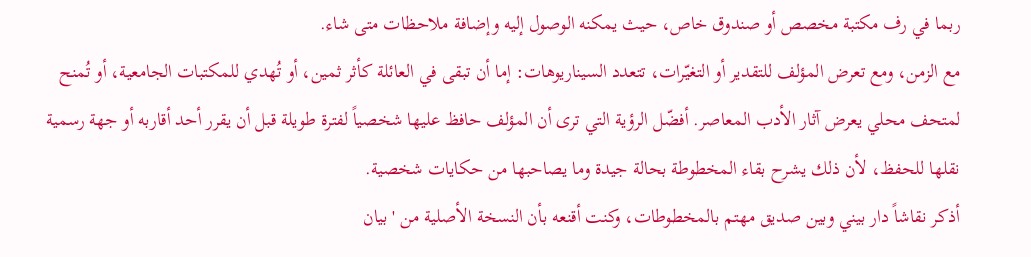ربما في رف مكتبة مخصص أو صندوق خاص، حيث يمكنه الوصول إليه وإضافة ملاحظات متى شاء.
مع الزمن، ومع تعرض المؤلف للتقدير أو التغيّرات، تتعدد السيناريوهات: إما أن تبقى في العائلة كأثر ثمين، أو تُهدي للمكتبات الجامعية، أو تُمنح لمتحف محلي يعرض آثار الأدب المعاصر. أفضّل الرؤية التي ترى أن المؤلف حافظ عليها شخصياً لفترة طويلة قبل أن يقرر أحد أقاربه أو جهة رسمية نقلها للحفظ، لأن ذلك يشرح بقاء المخطوطة بحالة جيدة وما يصاحبها من حكايات شخصية.
أذكر نقاشاً دار بيني وبين صديق مهتم بالمخطوطات، وكنت أقنعه بأن النسخة الأصلية من 'بيان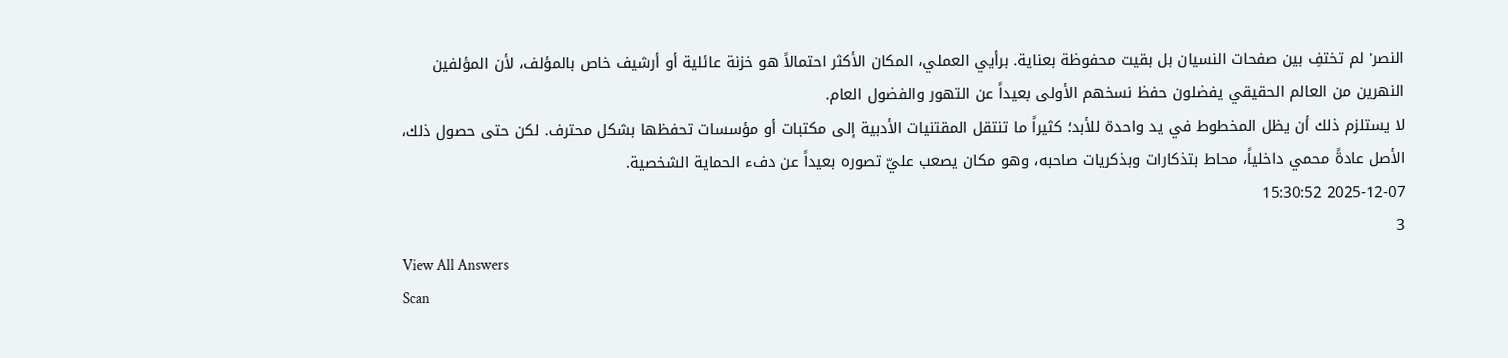النصر' لم تختفِ بين صفحات النسيان بل بقيت محفوظة بعناية. برأيي العملي، المكان الأكثر احتمالاً هو خزنة عائلية أو أرشيف خاص بالمؤلف، لأن المؤلفين النهرين من العالم الحقيقي يفضلون حفظ نسخهم الأولى بعيداً عن التهور والفضول العام.
لا يستلزم ذلك أن يظل المخطوط في يد واحدة للأبد؛ كثيراً ما تنتقل المقتنيات الأدبية إلى مكتبات أو مؤسسات تحفظها بشكل محترف. لكن حتى حصول ذلك، الأصل عادةً محمي داخلياً، محاط بتذكارات وبذكريات صاحبه، وهو مكان يصعب عليّ تصوره بعيداً عن دفء الحماية الشخصية.
2025-12-07 15:30:52
3
View All Answers
Scan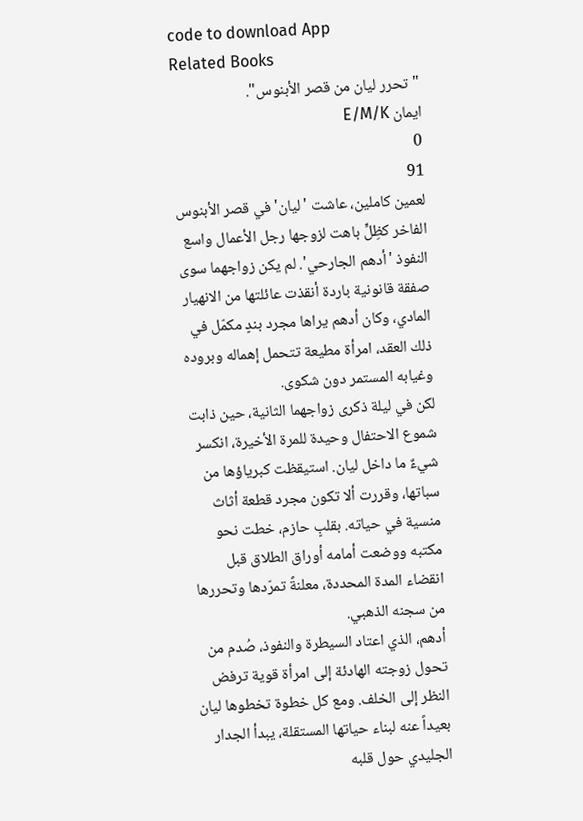code to download App
Related Books
"تحرر ليان من قصر الأبنوس".
ايمان E/M/K
0
91
لعمين كاملين، عاشت 'ليان' في قصر الأبنوس الفاخر كظِلٍّ باهت لزوجها رجل الأعمال واسع النفوذ 'أدهم الجارحي'. لم يكن زواجهما سوى صفقة قانونية باردة أنقذت عائلتها من الانهيار المادي، وكان أدهم يراها مجرد بندٍ مكمّل في ذلك العقد، امرأة مطيعة تتحمل إهماله وبروده وغيابه المستمر دون شكوى.
لكن في ليلة ذكرى زواجهما الثانية، حين ذابت شموع الاحتفال وحيدة للمرة الأخيرة، انكسر شيءٌ ما داخل ليان. استيقظت كبرياؤها من سباتها، وقررت ألا تكون مجرد قطعة أثاث منسية في حياته. بقلبٍ حازم، خطت نحو مكتبه ووضعت أمامه أوراق الطلاق قبل انقضاء المدة المحددة، معلنةً تمرّدها وتحررها من سجنه الذهبي.
أدهم، الذي اعتاد السيطرة والنفوذ، صُدم من تحول زوجته الهادئة إلى امرأة قوية ترفض النظر إلى الخلف. ومع كل خطوة تخطوها ليان بعيداً عنه لبناء حياتها المستقلة، يبدأ الجدار الجليدي حول قلبه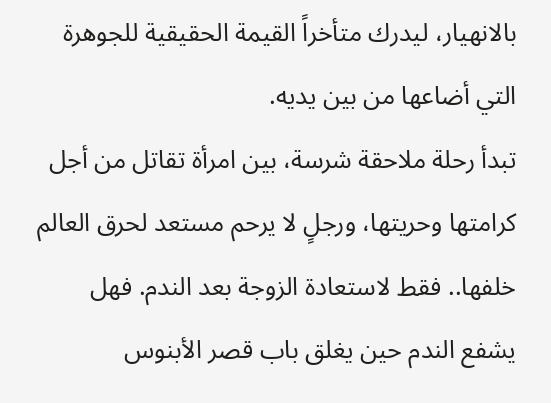بالانهيار، ليدرك متأخراً القيمة الحقيقية للجوهرة التي أضاعها من بين يديه.
تبدأ رحلة ملاحقة شرسة، بين امرأة تقاتل من أجل كرامتها وحريتها، ورجلٍ لا يرحم مستعد لحرق العالم خلفها.. فقط لاستعادة الزوجة بعد الندم. فهل يشفع الندم حين يغلق باب قصر الأبنوس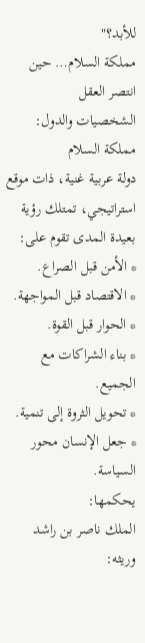للأبد؟"
مملكة السلام… حين انتصر العقل
الشخصيات والدول:
مملكة السلام
دولة عربية غنية، ذات موقع استراتيجي، تمتلك رؤية بعيدة المدى تقوم على:
* الأمن قبل الصراع.
* الاقتصاد قبل المواجهة.
* الحوار قبل القوة.
* بناء الشراكات مع الجميع.
* تحويل الثروة إلى تنمية.
* جعل الإنسان محور السياسة.
يحكمها:
الملك ناصر بن راشد
وريثه: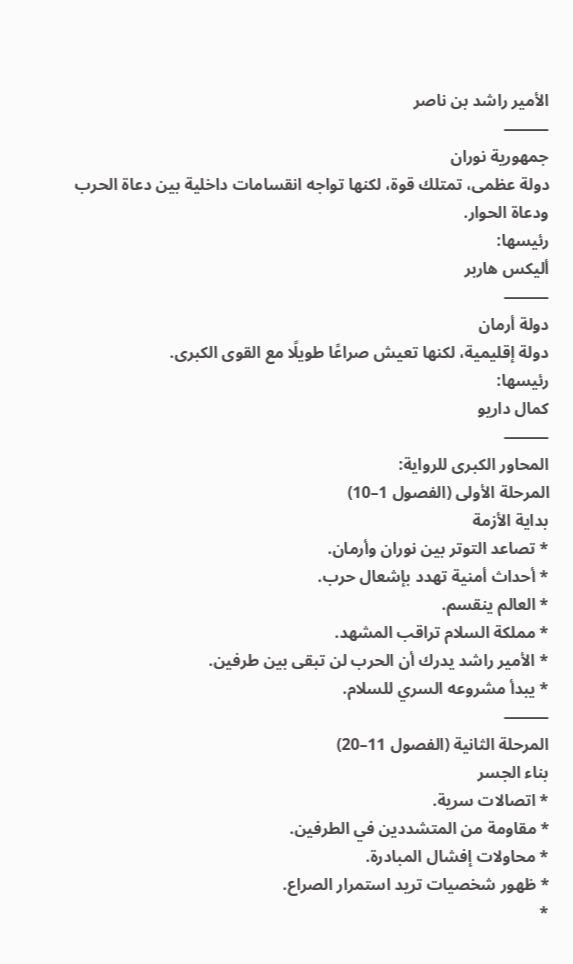الأمير راشد بن ناصر
⸻
جمهورية نوران
دولة عظمى، تمتلك قوة، لكنها تواجه انقسامات داخلية بين دعاة الحرب ودعاة الحوار.
رئيسها:
أليكس هاربر
⸻
دولة أرمان
دولة إقليمية، لكنها تعيش صراعًا طويلًا مع القوى الكبرى.
رئيسها:
كمال داريو
⸻
المحاور الكبرى للرواية:
المرحلة الأولى (الفصول 1–10)
بداية الأزمة
* تصاعد التوتر بين نوران وأرمان.
* أحداث أمنية تهدد بإشعال حرب.
* العالم ينقسم.
* مملكة السلام تراقب المشهد.
* الأمير راشد يدرك أن الحرب لن تبقى بين طرفين.
* يبدأ مشروعه السري للسلام.
⸻
المرحلة الثانية (الفصول 11–20)
بناء الجسر
* اتصالات سرية.
* مقاومة من المتشددين في الطرفين.
* محاولات إفشال المبادرة.
* ظهور شخصيات تريد استمرار الصراع.
*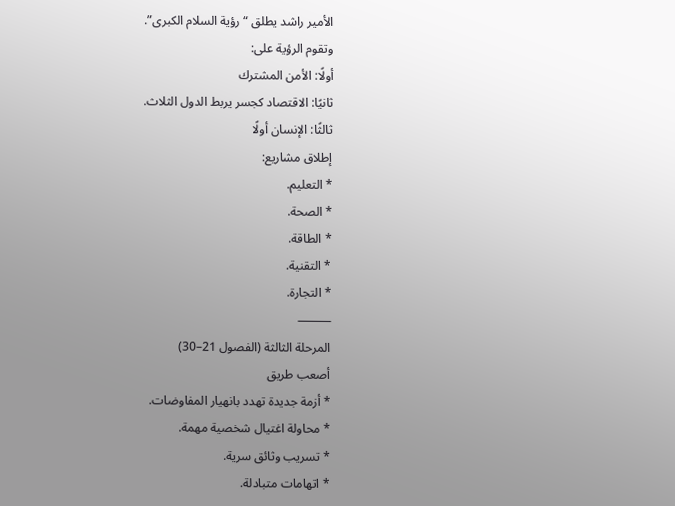الأمير راشد يطلق “رؤية السلام الكبرى”.
وتقوم الرؤية على:
أولًا: الأمن المشترك
ثانيًا: الاقتصاد كجسر يربط الدول الثلاث.
ثالثًا: الإنسان أولًا
إطلاق مشاريع:
* التعليم.
* الصحة.
* الطاقة.
* التقنية.
* التجارة.
⸻
المرحلة الثالثة (الفصول 21–30)
أصعب طريق
* أزمة جديدة تهدد بانهيار المفاوضات.
* محاولة اغتيال شخصية مهمة.
* تسريب وثائق سرية.
* اتهامات متبادلة.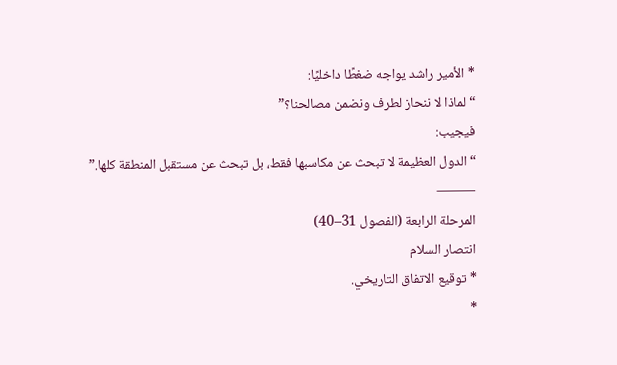* الأمير راشد يواجه ضغطًا داخليًا:
“لماذا لا ننحاز لطرف ونضمن مصالحنا؟”
فيجيب:
“الدول العظيمة لا تبحث عن مكاسبها فقط، بل تبحث عن مستقبل المنطقة كلها.”
⸻
المرحلة الرابعة (الفصول 31–40)
انتصار السلام
* توقيع الاتفاق التاريخي.
*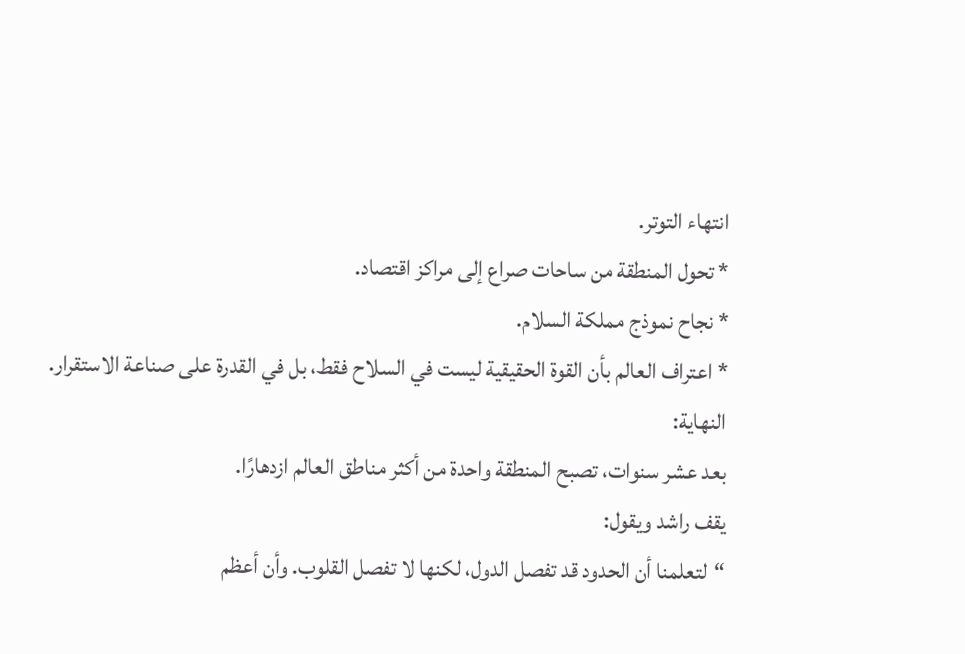انتهاء التوتر.
* تحول المنطقة من ساحات صراع إلى مراكز اقتصاد.
* نجاح نموذج مملكة السلام.
* اعتراف العالم بأن القوة الحقيقية ليست في السلاح فقط، بل في القدرة على صناعة الاستقرار.
النهاية:
بعد عشر سنوات، تصبح المنطقة واحدة من أكثر مناطق العالم ازدهارًا.
يقف راشد ويقول:
“لتعلمنا أن الحدود قد تفصل الدول، لكنها لا تفصل القلوب. وأن أعظم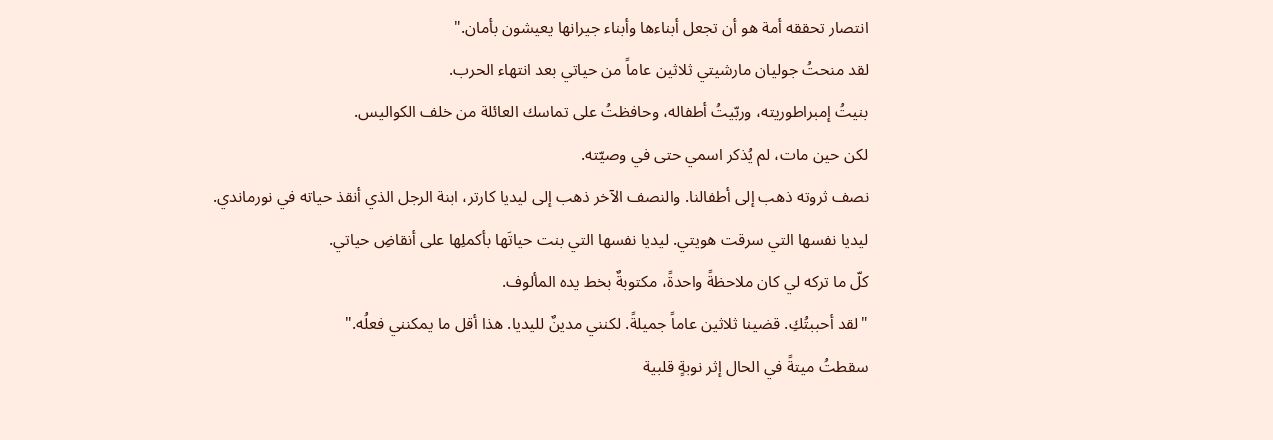انتصار تحققه أمة هو أن تجعل أبناءها وأبناء جيرانها يعيشون بأمان."
لقد منحتُ جوليان مارشيتي ثلاثين عاماً من حياتي بعد انتهاء الحرب.
بنيتُ إمبراطوريته، وربّيتُ أطفاله، وحافظتُ على تماسك العائلة من خلف الكواليس.
لكن حين مات، لم يُذكر اسمي حتى في وصيّته.
نصف ثروته ذهب إلى أطفالنا. والنصف الآخر ذهب إلى ليديا كارتر، ابنة الرجل الذي أنقذ حياته في نورماندي.
ليديا نفسها التي سرقت هويتي. ليديا نفسها التي بنت حياتَها بأكملِها على أنقاضِ حياتي.
كلّ ما تركه لي كان ملاحظةً واحدةً، مكتوبةٌ بخط يده المألوف.
"لقد أحببتُكِ. قضينا ثلاثين عاماً جميلةً. لكنني مدينٌ لليديا. هذا أقل ما يمكنني فعلُه."
سقطتُ ميتةً في الحال إثر نوبةٍ قلبية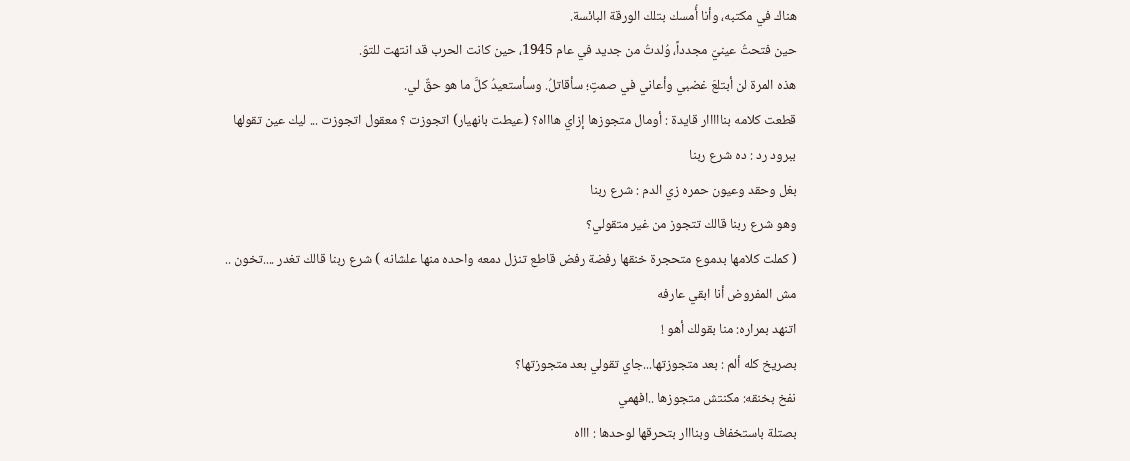هناك في مكتبه، وأنا أُمسك بتلك الورقة البائسة.
حين فتحتُ عينيّ مجدداً، وُلدتُ من جديد في عام 1945، حين كانت الحرب قد انتهت للتوّ.
هذه المرة لن أبتلعَ غضبي وأعاني في صمتٍ؛ سأقاتلُ. وسأستعيدُ كلَّ ما هو حقٌ لي.
قطعت كلامه بنااااار قايدة : أومال متجوزها إزاي هاااه؟ (عيطت بانهيار) اتجوزت ؟ معقول اتجوزت ... ليك عين تقولها
ببرود رد : ده شرع ربنا
بغل وحقد وعيون حمره زي الدم : شرع ربنا
وهو شرع ربنا قالك تتجوز من غير متقولي؟
( كملت كلامها بدموع متحجرة خنقها رفضة رفض قاطع تنزل دمعه واحده منها علشانه ) شرع ربنا قالك تغدر ....تخون ..
مش المفروض أنا ابقي عارفه
اتنهد بمراره: منا بقولك أهو !
بصريخ كله ألم : بعد متجوزتها...جاي تقولي بعد متجوزتها؟
نفخ بخنقه: مكنتش متجوزها ..افهمي
بصتلة باستخفاف وبنااار بتحرقها لوحدها : اااه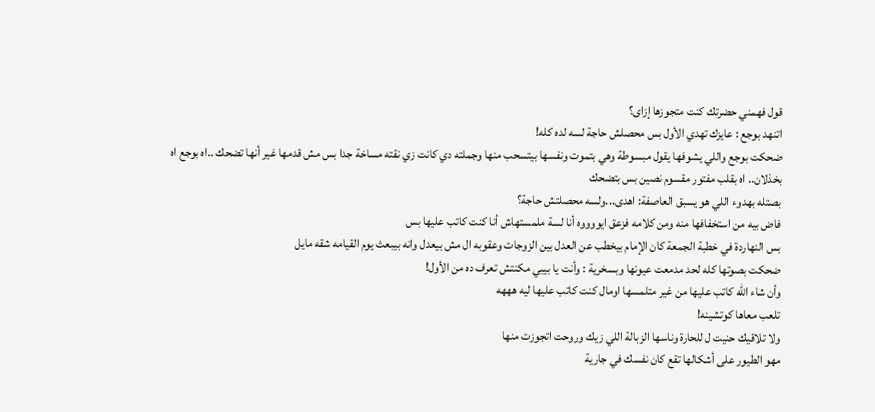قول فهمني حضرتك كنت متجوزها إزاى؟
اتنهد بوجع : عايزك تهدي الأول بس محصلش حاجة لسه لده كله!
ضحكت بوجع واللي يشوفها يقول مبسوطة وهي بتموت ونفسها بيتسحب منها وجملته دي كانت زي نقته مساخة جدا بس مش قدمها غير أنها تضحك ..اه بوجع اه بخذلان.. اه بقلب مفتور مقسوم نصين بس بتضحك
بصتله بهدوء اللي هو يسبق العاصفة: اهدى...ولسه محصلتش حاجة؟
فاض بيه من استخفافها منه ومن كلامه فزعق ايووووه أنا لسة ملمستهاش أنا كنت كاتب عليها بس
بس النهاردة في خطبة الجمعة كان الإمام بيخطب عن العدل بين الزوجات وعقوبه ال مش بيعدل وانه بيبعث يوم القيامه شقه مايل
ضحكت بصوتها كله لحد مدمعت عيونها وبسخرية : وأنت يا بيبي مكنتش تعرف ده من الأول!
وأن شاء الله كاتب عليها من غير متلمسها اومال كنت كاتب عليها ليه هههه
تلعب معاها كوتشينه!
ولا تلاقيك حنيت ل للحارة وناسها الزبالة اللي زيك وروحت اتجوزت منها
مهو الطيور على أشكالها تقع كان نفسك في جارية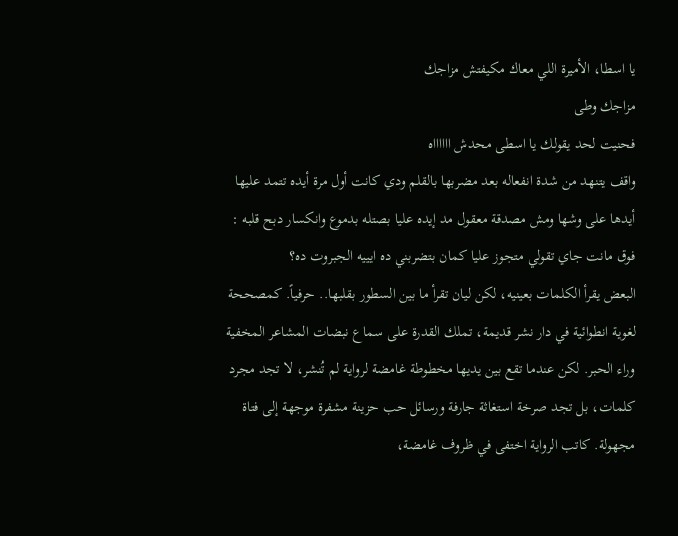يا اسطا، الأميرة اللي معاك مكيفتش مزاجك
مزاجك وطى
فحنيت لحد يقولك يا اسطى محدش ااااااه
واقف يتنهد من شدة انفعاله بعد مضربها بالقلم ودي كانت أول مرة أيده تتمد عليها
أيدها على وشها ومش مصدقة معقول مد إيده عليا بصتله بدموع وانكسار دبح قلبه : فوق مانت جاي تقولي متجوز عليا كمان بتضربني ده ايييه الجبروت ده؟
البعض يقرأ الكلمات بعينيه، لكن ليان تقرأ ما بين السطور بقلبها.. حرفياً. كمصححة لغوية انطوائية في دار نشر قديمة، تملك القدرة على سماع نبضات المشاعر المخفية وراء الحبر. لكن عندما تقع بين يديها مخطوطة غامضة لرواية لم تُنشر، لا تجد مجرد كلمات، بل تجد صرخة استغاثة جارفة ورسائل حب حزينة مشفرة موجهة إلى فتاة مجهولة. كاتب الرواية اختفى في ظروف غامضة،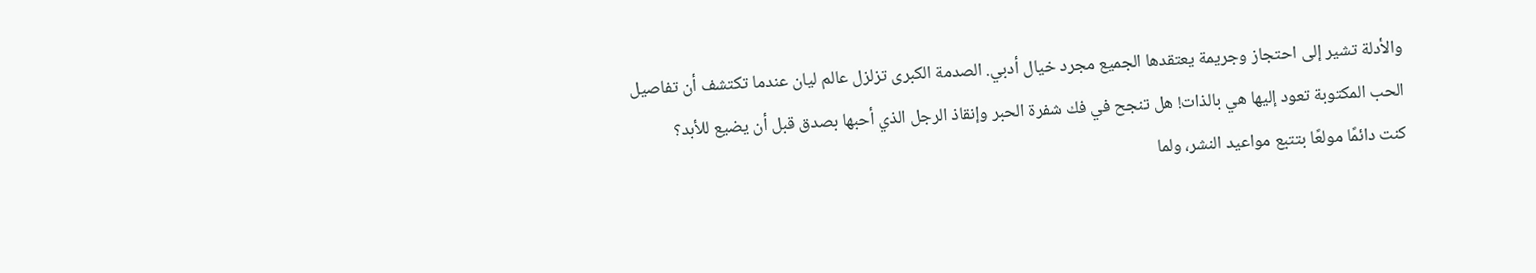والأدلة تشير إلى احتجاز وجريمة يعتقدها الجميع مجرد خيال أدبي. الصدمة الكبرى تزلزل عالم ليان عندما تكتشف أن تفاصيل الحب المكتوبة تعود إليها هي بالذات! هل تنجح في فك شفرة الحبر وإنقاذ الرجل الذي أحبها بصدق قبل أن يضيع للأبد؟
كنت دائمًا مولعًا بتتبع مواعيد النشر، ولما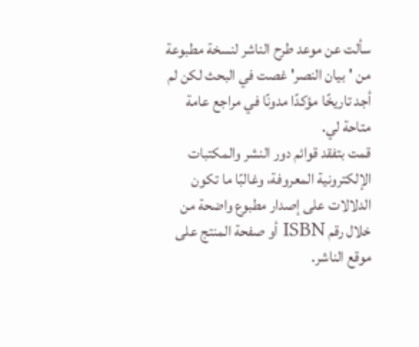سألت عن موعد طرح الناشر لنسخة مطبوعة من 'بيان النصر' غصت في البحث لكن لم أجد تاريخًا مؤكدًا مدونًا في مراجع عامة متاحة لي.
قمت بتفقد قوائم دور النشر والمكتبات الإلكترونية المعروفة، وغالبًا ما تكون الدلالات على إصدار مطبوع واضحة من خلال رقم ISBN أو صفحة المنتج على موقع الناشر.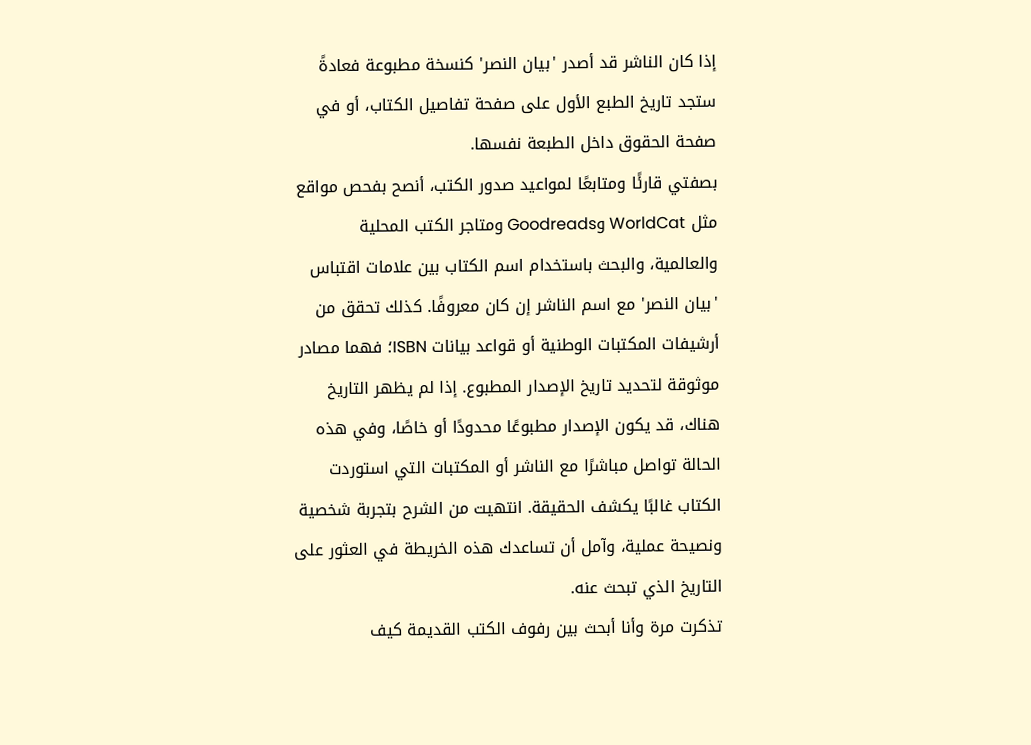إذا كان الناشر قد أصدر 'بيان النصر' كنسخة مطبوعة فعادةً ستجد تاريخ الطبع الأول على صفحة تفاصيل الكتاب، أو في صفحة الحقوق داخل الطبعة نفسها.
بصفتي قارئًا ومتابعًا لمواعيد صدور الكتب، أنصح بفحص مواقع مثل WorldCat وGoodreads ومتاجر الكتب المحلية والعالمية، والبحث باستخدام اسم الكتاب بين علامات اقتباس 'بيان النصر' مع اسم الناشر إن كان معروفًا. كذلك تحقق من أرشيفات المكتبات الوطنية أو قواعد بيانات ISBN؛ فهما مصادر موثوقة لتحديد تاريخ الإصدار المطبوع. إذا لم يظهر التاريخ هناك، قد يكون الإصدار مطبوعًا محدودًا أو خاصًا، وفي هذه الحالة تواصل مباشرًا مع الناشر أو المكتبات التي استوردت الكتاب غالبًا يكشف الحقيقة. انتهيت من الشرح بتجربة شخصية ونصيحة عملية، وآمل أن تساعدك هذه الخريطة في العثور على التاريخ الذي تبحث عنه.
تذكرت مرة وأنا أبحث بين رفوف الكتب القديمة كيف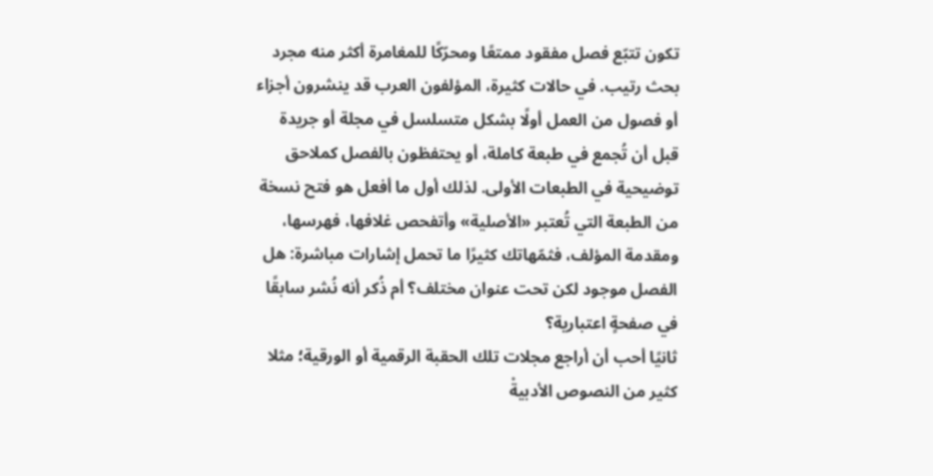تكون تتبّع فصل مفقود ممتعًا ومحرّكًا للمغامرة أكثر منه مجرد بحث رتيب. في حالات كثيرة، المؤلفون العرب قد ينشرون أجزاء أو فصول من العمل أولًا بشكل متسلسل في مجلة أو جريدة قبل أن تُجمع في طبعة كاملة، أو يحتفظون بالفصل كملاحق توضيحية في الطبعات الأولى. لذلك أول ما أفعل هو فتح نسخة من الطبعة التي تُعتبر «الأصلية» وأتفحص غلافها، فهرسها، ومقدمة المؤلف، فثمّهاتك كثيرًا ما تحمل إشارات مباشرة: هل الفصل موجود لكن تحت عنوان مختلف؟ أم ذُكر أنه نُشر سابقًا في صفحةٍ اعتبارية؟
ثانيًا أحب أن أراجع مجلات تلك الحقبة الرقمية أو الورقية؛ مثلا كثير من النصوص الأدبيةْ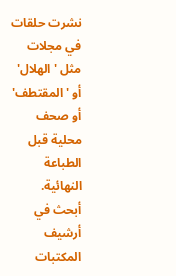نشرت حلقات في مجلات مثل 'الهلال' أو 'المقتطف' أو صحف محلية قبل الطباعة النهائية. أبحث في أرشيف المكتبات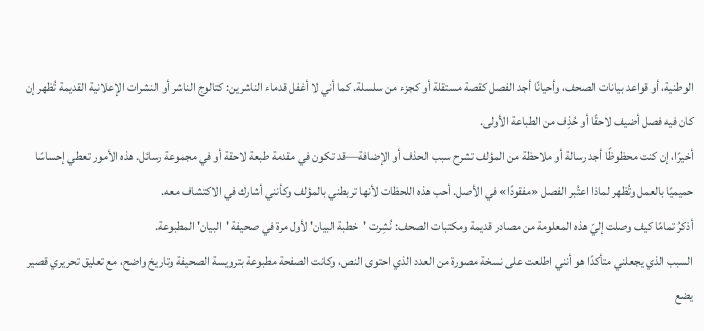الوطنية، أو قواعد بيانات الصحف، وأحيانًا أجد الفصل كقصة مستقلة أو كجزء من سلسلة. كما أني لا أغفل قدماء الناشرين: كتالوج الناشر أو النشرات الإعلانية القديمة تُظهر إن كان فيه فصل أضيف لاحقًا أو حُذِف من الطباعة الأولى.
أخيرًا، إن كنت محظوظًا أجد رسالة أو ملاحظة من المؤلف تشرح سبب الحذف أو الإضافة—قد تكون في مقدمة طبعة لاحقة أو في مجموعة رسائل. هذه الأمور تعطي إحساسًا حميميًا بالعمل وتُظهر لماذا اعتُبر الفصل «مفقودًا» في الأصل. أحب هذه اللحظات لأنها تربطني بالمؤلف وكأنني أشارك في الاكتشاف معه.
أذكرُ تمامًا كيف وصلت إليّ هذه المعلومة من مصادر قديمة ومكتبات الصحف: نُشِرت 'خطبة البيان' لأول مرة في صحيفة 'البيان' المطبوعة.
السبب الذي يجعلني متأكدًا هو أنني اطلعت على نسخة مصورة من العدد الذي احتوى النص، وكانت الصفحة مطبوعة بترويسة الصحيفة وتاريخ واضح، مع تعليق تحريري قصير يضع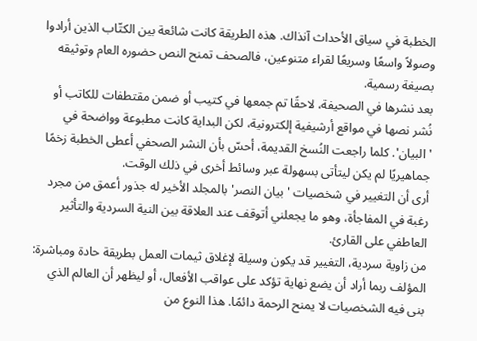الخطبة في سياق الأحداث آنذاك. هذه الطريقة كانت شائعة بين الكتّاب الذين أرادوا وصولاً واسعًا وسريعًا لقراء متنوعين، فالصحف تمنح النص حضوره العام وتوثيقه بصيغة رسمية.
بعد نشرها في الصحيفة، لاحقًا تم جمعها في كتيب أو ضمن مقتطفات للكاتب أو نُشر نصها في مواقع أرشيفية إلكترونية، لكن البداية كانت مطبوعة وواضحة في 'البيان'. كلما راجعت النُسخ القديمة، أحسّ بأن النشر الصحفي أعطى الخطبة زخمًا جماهيريًا لم يكن ليتأتى بسهولة عبر وسائط أخرى في ذلك الوقت.
أرى أن التغيير في شخصيات 'بيان النصر' بالمجلد الأخير له جذور أعمق من مجرد رغبة في المفاجأة، وهو ما يجعلني أتوقف عند العلاقة بين النية السردية والتأثير العاطفي على القارئ.
من زاوية سردية، التغيير قد يكون وسيلة لإغلاق ثيمات العمل بطريقة حادة ومباشرة: المؤلف ربما أراد أن يضع نهاية تؤكد على عواقب الأفعال، أو ليظهر أن العالم الذي بنى فيه الشخصيات لا يمنح الرحمة دائمًا. هذا النوع من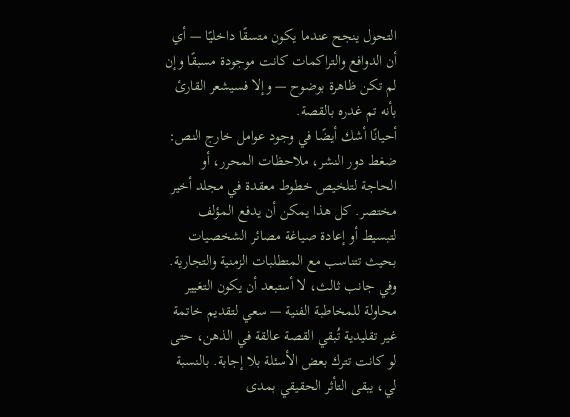التحول ينجح عندما يكون متسقًا داخليًا — أي أن الدوافع والتراكمات كانت موجودة مسبقًا وإن لم تكن ظاهرة بوضوح — وإلا فسيشعر القارئ بأنه تم غدره بالقصة.
أحيانًا أشك أيضًا في وجود عوامل خارج النص: ضغط دور النشر، ملاحظات المحرر، أو الحاجة لتلخيص خطوط معقدة في مجلد أخير مختصر. كل هذا يمكن أن يدفع المؤلف لتبسيط أو إعادة صياغة مصائر الشخصيات بحيث تتناسب مع المتطلبات الزمنية والتجارية. وفي جانب ثالث، لا أستبعد أن يكون التغيير محاولة للمخاطبة الفنية — سعي لتقديم خاتمة غير تقليدية تُبقي القصة عالقة في الذهن، حتى لو كانت تترك بعض الأسئلة بلا إجابة. بالنسبة لي، يبقى التأثر الحقيقي بمدى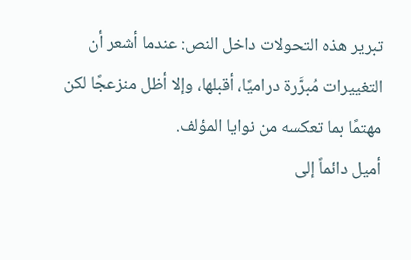تبرير هذه التحولات داخل النص: عندما أشعر أن التغييرات مُبرَّرة دراميًا، أقبلها، وإلا أظل منزعجًا لكن مهتمًا بما تعكسه من نوايا المؤلف.
أميل دائماً إلى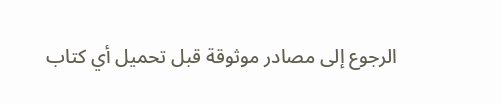الرجوع إلى مصادر موثوقة قبل تحميل أي كتاب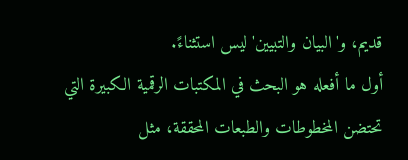قديم، و'البيان والتبيين' ليس استثناءً.
أول ما أفعله هو البحث في المكتبات الرقمية الكبيرة التي تحتضن المخطوطات والطبعات المحققة، مثل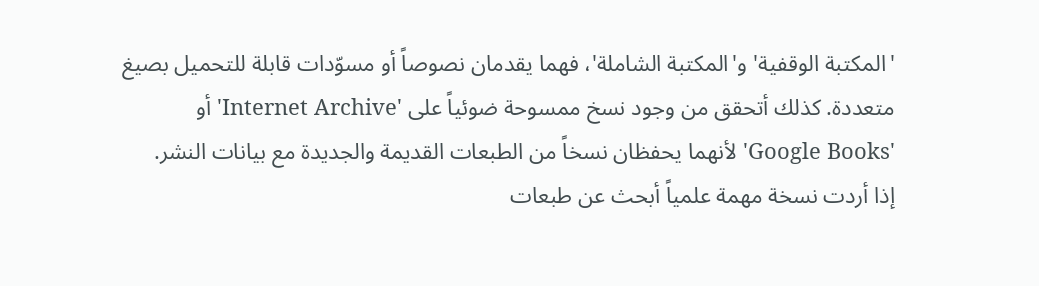'المكتبة الوقفية' و'المكتبة الشاملة'، فهما يقدمان نصوصاً أو مسوّدات قابلة للتحميل بصيغ متعددة. كذلك أتحقق من وجود نسخ ممسوحة ضوئياً على 'Internet Archive' أو 'Google Books' لأنهما يحفظان نسخاً من الطبعات القديمة والجديدة مع بيانات النشر.
إذا أردت نسخة مهمة علمياً أبحث عن طبعات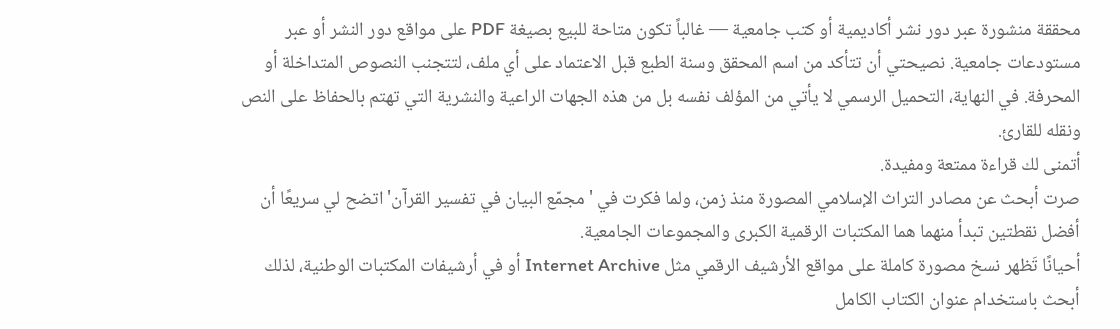محققة منشورة عبر دور نشر أكاديمية أو كتب جامعية — غالباً تكون متاحة للبيع بصيغة PDF على مواقع دور النشر أو عبر مستودعات جامعية. نصيحتي أن تتأكد من اسم المحقق وسنة الطبع قبل الاعتماد على أي ملف، لتتجنب النصوص المتداخلة أو المحرفة. في النهاية، التحميل الرسمي لا يأتي من المؤلف نفسه بل من هذه الجهات الراعية والنشرية التي تهتم بالحفاظ على النص ونقله للقارئ.
أتمنى لك قراءة ممتعة ومفيدة.
صرت أبحث عن مصادر التراث الإسلامي المصورة منذ زمن، ولما فكرت في 'مجمّع البيان في تفسير القرآن' اتضح لي سريعًا أن أفضل نقطتين تبدأ منهما هما المكتبات الرقمية الكبرى والمجموعات الجامعية.
أحيانًا تَظهر نسخ مصورة كاملة على مواقع الأرشيف الرقمي مثل Internet Archive أو في أرشيفات المكتبات الوطنية، لذلك أبحث باستخدام عنوان الكتاب الكامل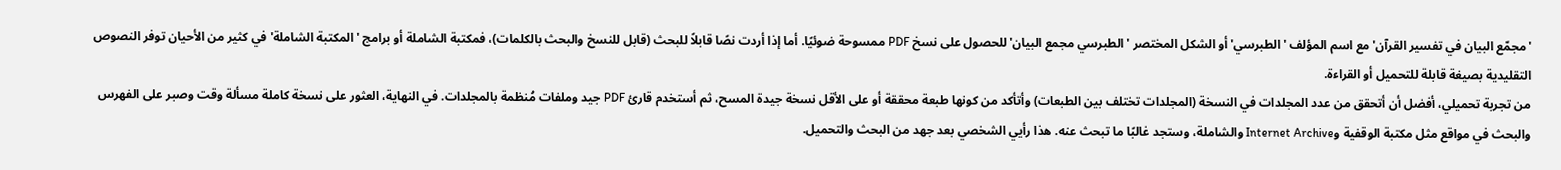'مجمّع البيان في تفسير القرآن' مع اسم المؤلف 'الطبرسي' أو الشكل المختصر 'الطبرسي مجمع البيان' للحصول على نسخ PDF ممسوحة ضوئيًا. أما إذا أردت نصًا قابلاً للبحث (قابل للنسخ والبحث بالكلمات)، فمكتبة الشاملة أو برامج 'المكتبة الشاملة' في كثير من الأحيان توفر النصوص التقليدية بصيغة قابلة للتحميل أو القراءة.
من تجربة تحميلي، أفضل أن أتحقق من عدد المجلدات في النسخة (المجلدات تختلف بين الطبعات) وأتأكد من كونها طبعة محققة أو على الأقل نسخة جيدة المسح، ثم أستخدم قارئ PDF جيد وملفات مُنظمة بالمجلدات. في النهاية، العثور على نسخة كاملة مسألة وقت وصبر على الفهرس والبحث في مواقع مثل مكتبة الوقفية وInternet Archive والشاملة، وستجد غالبًا ما تبحث عنه. هذا رأيي الشخصي بعد جهد من البحث والتحميل.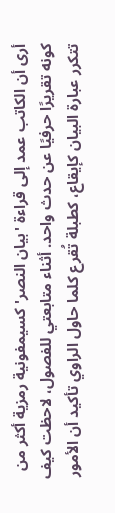أرى أن الكاتب عمد إلى قراءة 'بيان النصر' كسيمفونية رمزية أكثر من كونه تقريرًا حرفيًا عن حدث واحد. أثناء متابعتي للفصول، لاحظت كيف تتكرر عبارة البيان كإيقاع، كطبلة تُقرع كلما حاول الراوي تأكيد أن الأمور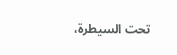تحت السيطرة،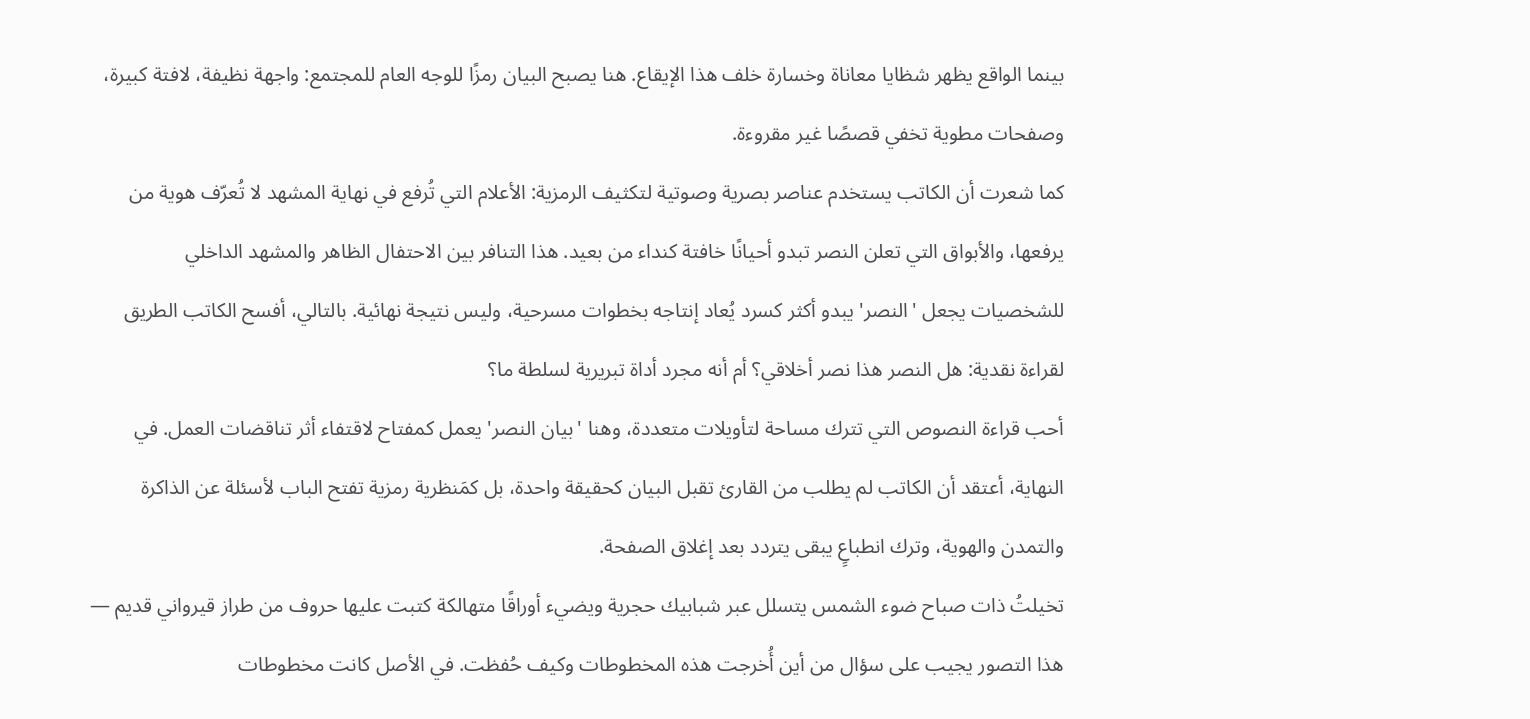بينما الواقع يظهر شظايا معاناة وخسارة خلف هذا الإيقاع. هنا يصبح البيان رمزًا للوجه العام للمجتمع: واجهة نظيفة، لافتة كبيرة، وصفحات مطوية تخفي قصصًا غير مقروءة.
كما شعرت أن الكاتب يستخدم عناصر بصرية وصوتية لتكثيف الرمزية: الأعلام التي تُرفع في نهاية المشهد لا تُعرّف هوية من يرفعها، والأبواق التي تعلن النصر تبدو أحيانًا خافتة كنداء من بعيد. هذا التنافر بين الاحتفال الظاهر والمشهد الداخلي للشخصيات يجعل 'النصر' يبدو أكثر كسرد يُعاد إنتاجه بخطوات مسرحية، وليس نتيجة نهائية. بالتالي، أفسح الكاتب الطريق لقراءة نقدية: هل النصر هذا نصر أخلاقي؟ أم أنه مجرد أداة تبريرية لسلطة ما؟
أحب قراءة النصوص التي تترك مساحة لتأويلات متعددة، وهنا 'بيان النصر' يعمل كمفتاح لاقتفاء أثر تناقضات العمل. في النهاية، أعتقد أن الكاتب لم يطلب من القارئ تقبل البيان كحقيقة واحدة، بل كمَنظرية رمزية تفتح الباب لأسئلة عن الذاكرة والتمدن والهوية، وترك انطباعٍ يبقى يتردد بعد إغلاق الصفحة.
تخيلتُ ذات صباح ضوء الشمس يتسلل عبر شبابيك حجرية ويضيء أوراقًا متهالكة كتبت عليها حروف من طراز قيرواني قديم — هذا التصور يجيب على سؤال من أين أُخرجت هذه المخطوطات وكيف حُفظت. في الأصل كانت مخطوطات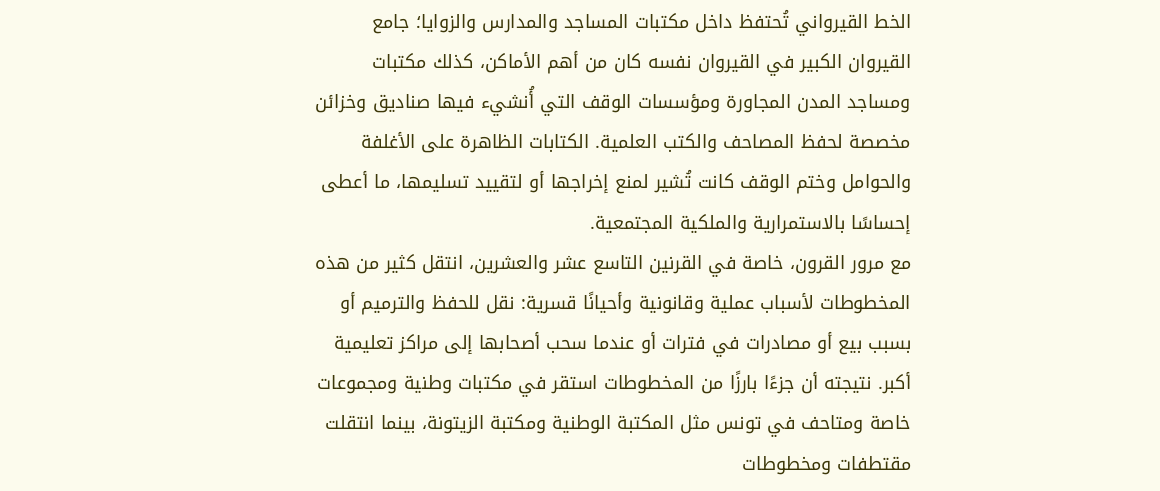الخط القيرواني تُحتفظ داخل مكتبات المساجد والمدارس والزوايا؛ جامع القيروان الكبير في القيروان نفسه كان من أهم الأماكن، كذلك مكتبات ومساجد المدن المجاورة ومؤسسات الوقف التي أُنشيء فيها صناديق وخزائن مخصصة لحفظ المصاحف والكتب العلمية. الكتابات الظاهرة على الأغلفة والحوامل وختم الوقف كانت تُشير لمنع إخراجها أو لتقييد تسليمها، ما أعطى إحساسًا بالاستمرارية والملكية المجتمعية.
مع مرور القرون، خاصة في القرنين التاسع عشر والعشرين، انتقل كثير من هذه المخطوطات لأسباب عملية وقانونية وأحيانًا قسرية: نقل للحفظ والترميم أو بسبب بيع أو مصادرات في فترات أو عندما سحب أصحابها إلى مراكز تعليمية أكبر. نتيجته أن جزءًا بارزًا من المخطوطات استقر في مكتبات وطنية ومجموعات خاصة ومتاحف في تونس مثل المكتبة الوطنية ومكتبة الزيتونة، بينما انتقلت مقتطفات ومخطوطات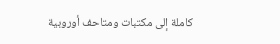كاملة إلى مكتبات ومتاحف أوروبية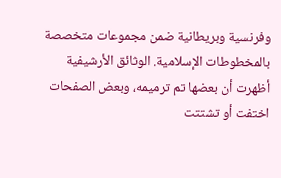وفرنسية وبريطانية ضمن مجموعات متخصصة بالمخطوطات الإسلامية. الوثائق الأرشيفية أظهرت أن بعضها تم ترميمه، وبعض الصفحات اختفت أو تشتتت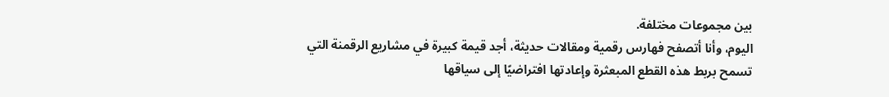بين مجموعات مختلفة.
اليوم، وأنا أتصفح فهارس رقمية ومقالات حديثة، أجد قيمة كبيرة في مشاريع الرقمنة التي تسمح بربط هذه القطع المبعثرة وإعادتها افتراضيًا إلى سياقها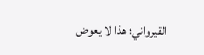القيرواني؛ هذا لا يعوض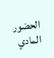الحضور المادي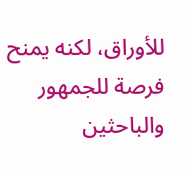للأوراق، لكنه يمنح فرصة للجمهور والباحثين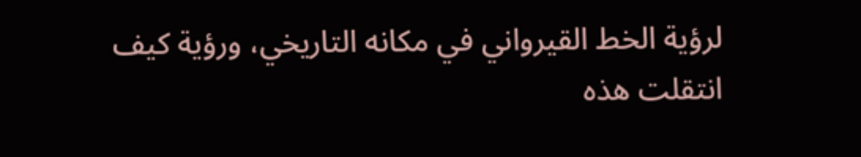لرؤية الخط القيرواني في مكانه التاريخي، ورؤية كيف انتقلت هذه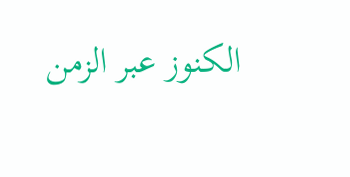الكنوز عبر الزمن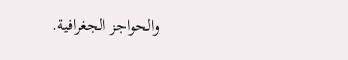والحواجز الجغرافية.